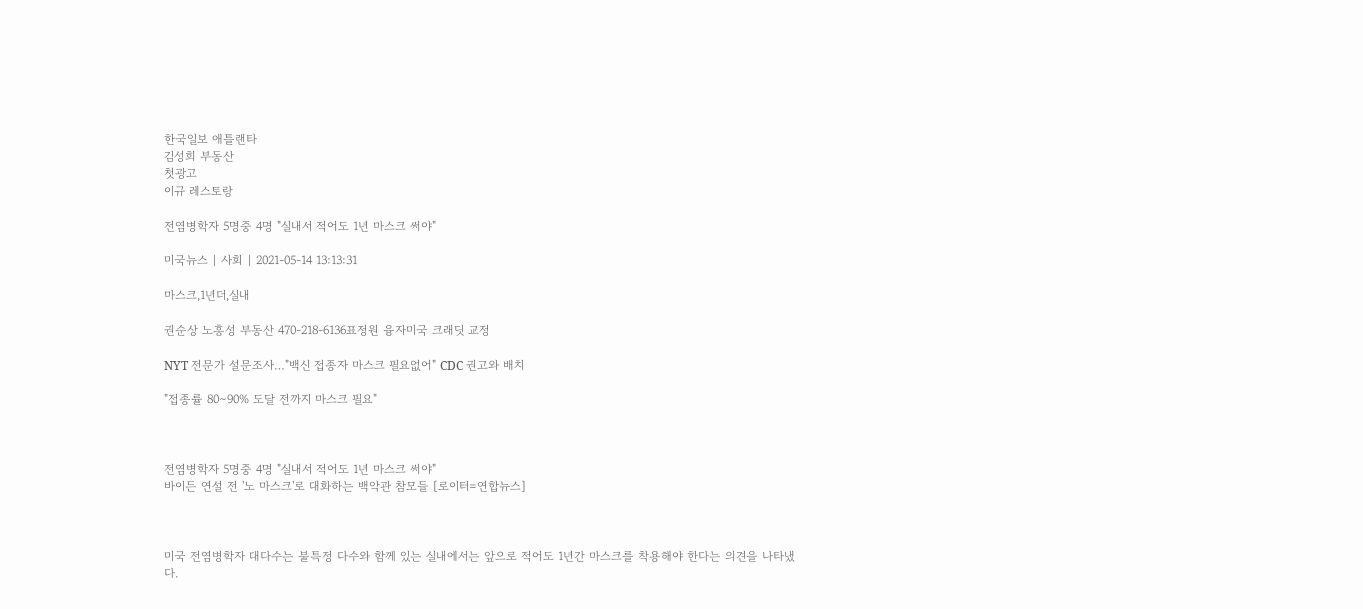한국일보 애틀랜타
김성희 부동산
첫광고
이규 레스토랑

전염병학자 5명중 4명 "실내서 적어도 1년 마스크 써야"

미국뉴스 | 사회 | 2021-05-14 13:13:31

마스크,1년더,실내

권순상 노흥성 부동산 470-218-6136표정원 융자미국 크래딧 교정

NYT 전문가 설문조사…"백신 접종자 마스크 필요없어" CDC 권고와 배치

"접종률 80∼90% 도달 전까지 마스크 필요"



전염병학자 5명중 4명 "실내서 적어도 1년 마스크 써야"
바이든 연설 전 '노 마스크'로 대화하는 백악관 참모들 [로이터=연합뉴스]



미국 전염병학자 대다수는 불특정 다수와 함께 있는 실내에서는 앞으로 적어도 1년간 마스크를 착용해야 한다는 의견을 나타냈다.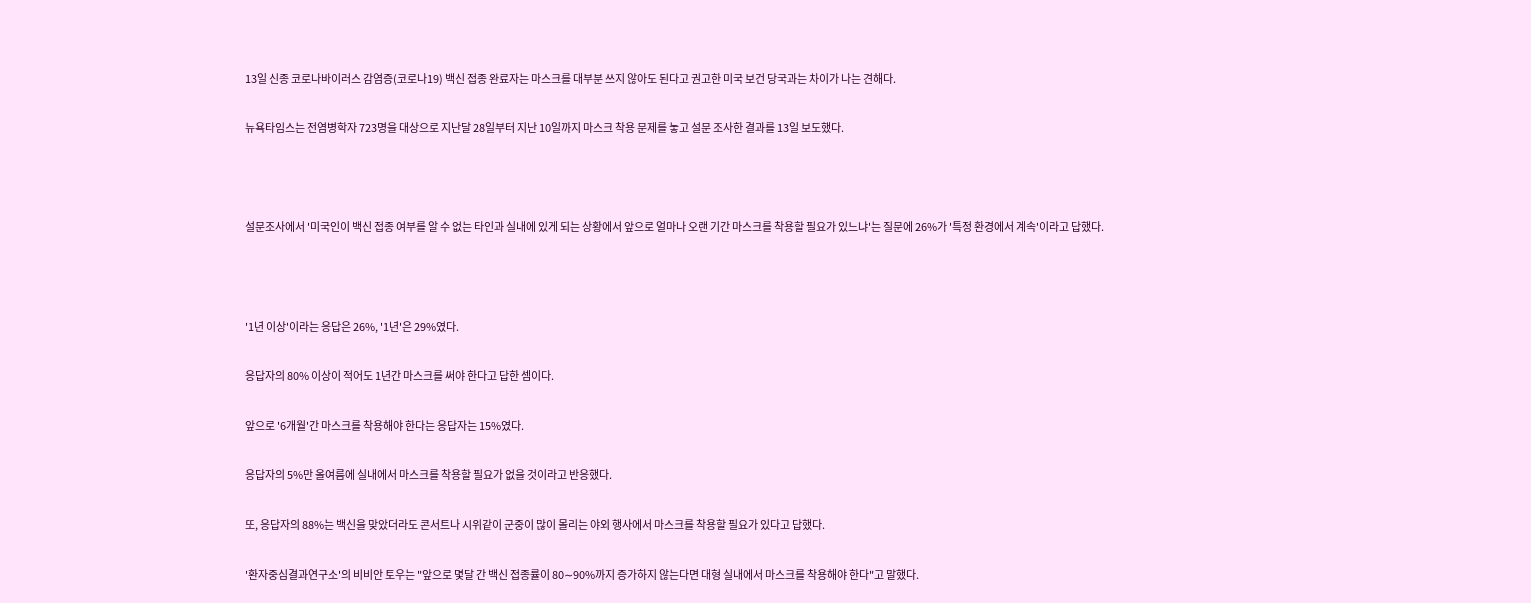13일 신종 코로나바이러스 감염증(코로나19) 백신 접종 완료자는 마스크를 대부분 쓰지 않아도 된다고 권고한 미국 보건 당국과는 차이가 나는 견해다.

뉴욕타임스는 전염병학자 723명을 대상으로 지난달 28일부터 지난 10일까지 마스크 착용 문제를 놓고 설문 조사한 결과를 13일 보도했다.



설문조사에서 '미국인이 백신 접종 여부를 알 수 없는 타인과 실내에 있게 되는 상황에서 앞으로 얼마나 오랜 기간 마스크를 착용할 필요가 있느냐'는 질문에 26%가 '특정 환경에서 계속'이라고 답했다.



'1년 이상'이라는 응답은 26%, '1년'은 29%였다.

응답자의 80% 이상이 적어도 1년간 마스크를 써야 한다고 답한 셈이다.

앞으로 '6개월'간 마스크를 착용해야 한다는 응답자는 15%였다.

응답자의 5%만 올여름에 실내에서 마스크를 착용할 필요가 없을 것이라고 반응했다.

또, 응답자의 88%는 백신을 맞았더라도 콘서트나 시위같이 군중이 많이 몰리는 야외 행사에서 마스크를 착용할 필요가 있다고 답했다.

'환자중심결과연구소'의 비비안 토우는 "앞으로 몇달 간 백신 접종률이 80∼90%까지 증가하지 않는다면 대형 실내에서 마스크를 착용해야 한다"고 말했다.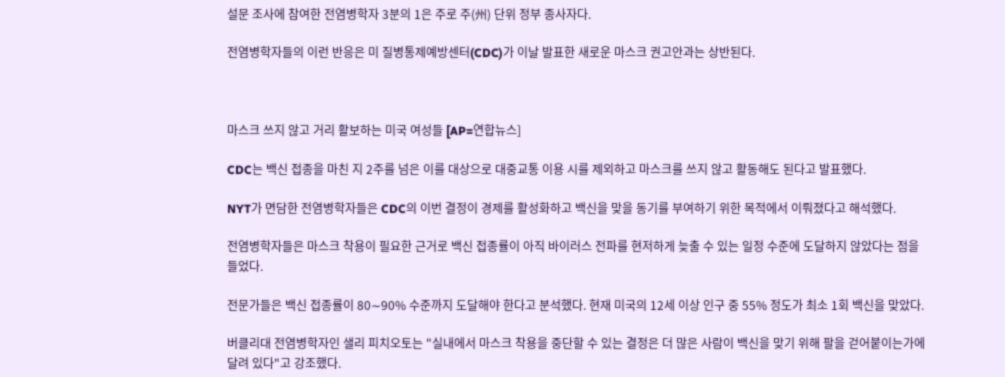설문 조사에 참여한 전염병학자 3분의 1은 주로 주(州) 단위 정부 종사자다.

전염병학자들의 이런 반응은 미 질병통제예방센터(CDC)가 이날 발표한 새로운 마스크 권고안과는 상반된다.



마스크 쓰지 않고 거리 활보하는 미국 여성들 [AP=연합뉴스]

CDC는 백신 접종을 마친 지 2주를 넘은 이를 대상으로 대중교통 이용 시를 제외하고 마스크를 쓰지 않고 활동해도 된다고 발표했다.

NYT가 면담한 전염병학자들은 CDC의 이번 결정이 경제를 활성화하고 백신을 맞을 동기를 부여하기 위한 목적에서 이뤄졌다고 해석했다.

전염병학자들은 마스크 착용이 필요한 근거로 백신 접종률이 아직 바이러스 전파를 현저하게 늦출 수 있는 일정 수준에 도달하지 않았다는 점을 들었다.

전문가들은 백신 접종률이 80∼90% 수준까지 도달해야 한다고 분석했다. 현재 미국의 12세 이상 인구 중 55% 정도가 최소 1회 백신을 맞았다.

버클리대 전염병학자인 샐리 피치오토는 "실내에서 마스크 착용을 중단할 수 있는 결정은 더 많은 사람이 백신을 맞기 위해 팔을 걷어붙이는가에 달려 있다"고 강조했다.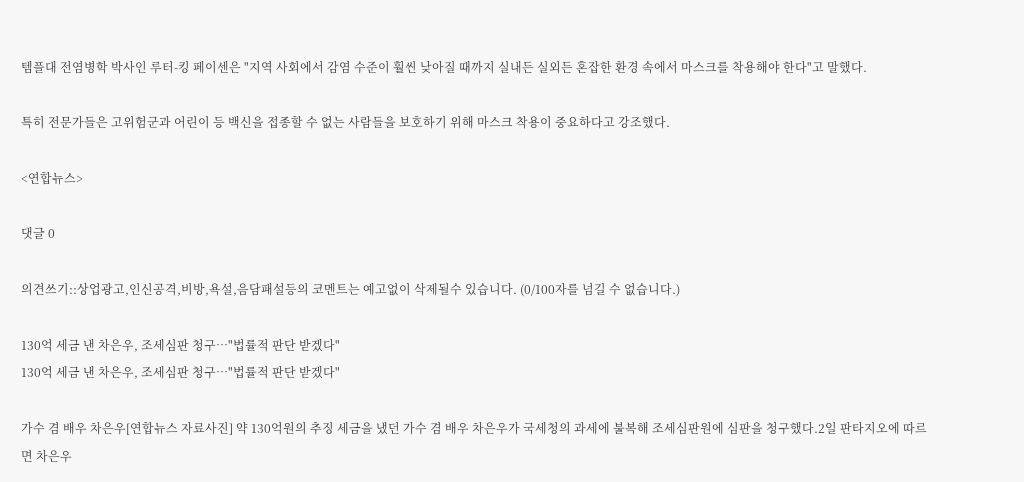템플대 전염병학 박사인 루터-킹 페이센은 "지역 사회에서 감염 수준이 훨씬 낮아질 때까지 실내든 실외든 혼잡한 환경 속에서 마스크를 착용해야 한다"고 말했다.

특히 전문가들은 고위험군과 어린이 등 백신을 접종할 수 없는 사람들을 보호하기 위해 마스크 착용이 중요하다고 강조했다.

<연합뉴스>

댓글 0

의견쓰기::상업광고,인신공격,비방,욕설,음담패설등의 코멘트는 예고없이 삭제될수 있습니다. (0/100자를 넘길 수 없습니다.)

130억 세금 낸 차은우, 조세심판 청구…"법률적 판단 받겠다"
130억 세금 낸 차은우, 조세심판 청구…"법률적 판단 받겠다"

가수 겸 배우 차은우[연합뉴스 자료사진] 약 130억원의 추징 세금을 냈던 가수 겸 배우 차은우가 국세청의 과세에 불복해 조세심판원에 심판을 청구했다.2일 판타지오에 따르면 차은우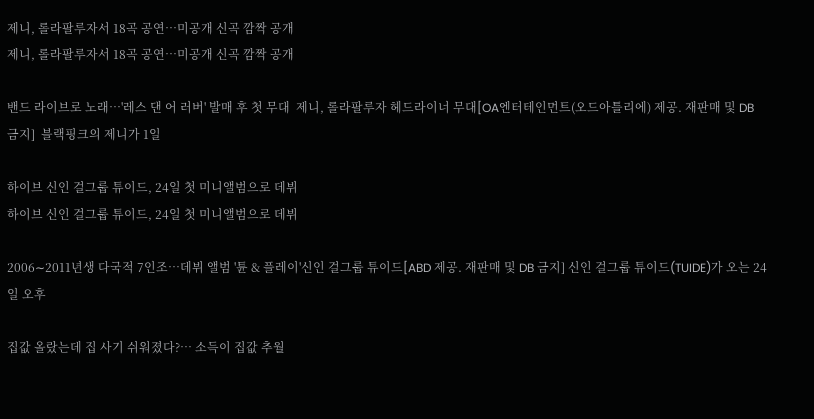제니, 롤라팔루자서 18곡 공연…미공개 신곡 깜짝 공개
제니, 롤라팔루자서 18곡 공연…미공개 신곡 깜짝 공개

밴드 라이브로 노래…'레스 댄 어 러버' 발매 후 첫 무대  제니, 롤라팔루자 헤드라이너 무대[OA엔터테인먼트(오드아틀리에) 제공. 재판매 및 DB 금지]  블랙핑크의 제니가 1일

하이브 신인 걸그룹 튜이드, 24일 첫 미니앨범으로 데뷔
하이브 신인 걸그룹 튜이드, 24일 첫 미니앨범으로 데뷔

2006∼2011년생 다국적 7인조…데뷔 앨범 '튠 & 플레이'신인 걸그룹 튜이드[ABD 제공. 재판매 및 DB 금지] 신인 걸그룹 튜이드(TUIDE)가 오는 24일 오후

집값 올랐는데 집 사기 쉬워졌다?… 소득이 집값 추월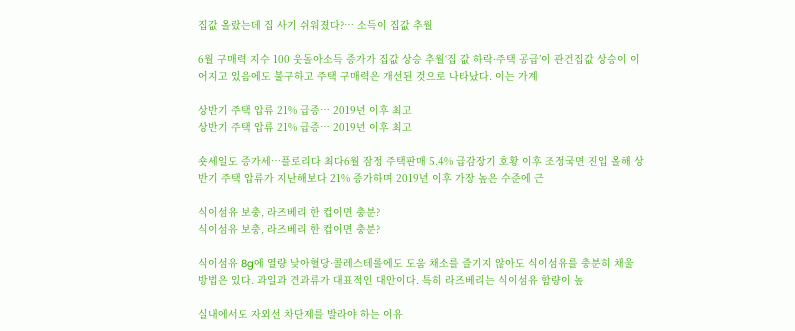집값 올랐는데 집 사기 쉬워졌다?… 소득이 집값 추월

6월 구매력 지수 100 웃돌아소득 증가가 집값 상승 추월‘집 값 하락·주택 공급’이 관건집값 상승이 이어지고 있음에도 불구하고 주택 구매력은 개선된 것으로 나타났다. 이는 가계

상반기 주택 압류 21% 급증… 2019년 이후 최고
상반기 주택 압류 21% 급증… 2019년 이후 최고

숏세일도 증가세…플로리다 최다6월 잠정 주택판매 5.4% 급감장기 호황 이후 조정국면 진입 올해 상반기 주택 압류가 지난해보다 21% 증가하며 2019년 이후 가장 높은 수준에 근

식이섬유 보충, 라즈베리 한 컵이면 충분?
식이섬유 보충, 라즈베리 한 컵이면 충분?

식이섬유 8g에 열량 낮아혈당·콜레스테롤에도 도움 채소를 즐기지 않아도 식이섬유를 충분히 채울 방법은 있다. 과일과 견과류가 대표적인 대안이다. 특히 라즈베리는 식이섬유 함량이 높

실내에서도 자외선 차단제를 발라야 하는 이유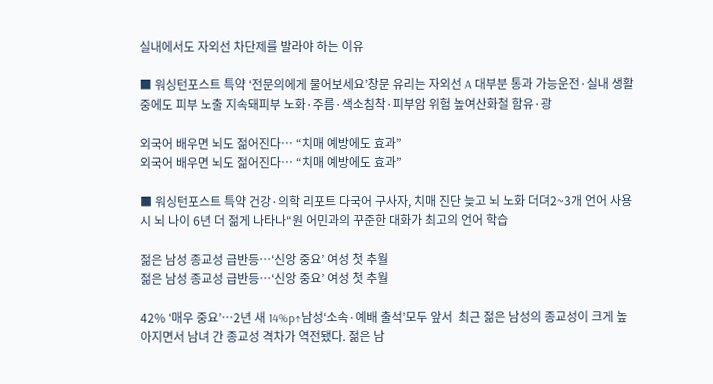실내에서도 자외선 차단제를 발라야 하는 이유

■ 워싱턴포스트 특약 ‘전문의에게 물어보세요’창문 유리는 자외선 A 대부분 통과 가능운전·실내 생활 중에도 피부 노출 지속돼피부 노화·주름·색소침착·피부암 위험 높여산화철 함유·광

외국어 배우면 뇌도 젊어진다… “치매 예방에도 효과”
외국어 배우면 뇌도 젊어진다… “치매 예방에도 효과”

■ 워싱턴포스트 특약 건강·의학 리포트 다국어 구사자, 치매 진단 늦고 뇌 노화 더뎌2~3개 언어 사용시 뇌 나이 6년 더 젊게 나타나“원 어민과의 꾸준한 대화가 최고의 언어 학습

젊은 남성 종교성 급반등…‘신앙 중요’ 여성 첫 추월
젊은 남성 종교성 급반등…‘신앙 중요’ 여성 첫 추월

42% ‘매우 중요’…2년 새 14%p↑남성‘소속·예배 출석’모두 앞서  최근 젊은 남성의 종교성이 크게 높아지면서 남녀 간 종교성 격차가 역전됐다. 젊은 남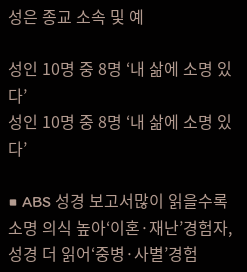성은 종교 소속 및 예

성인 10명 중 8명 ‘내 삶에 소명 있다’
성인 10명 중 8명 ‘내 삶에 소명 있다’

■ ABS 성경 보고서많이 읽을수록 소명 의식 높아‘이혼·재난’경험자, 성경 더 읽어‘중병·사별’경험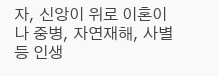자, 신앙이 위로 이혼이나 중병, 자연재해, 사별 등 인생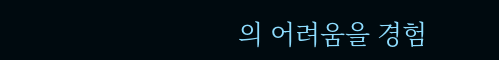의 어려움을 경험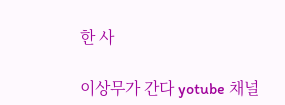한 사

이상무가 간다 yotube 채널